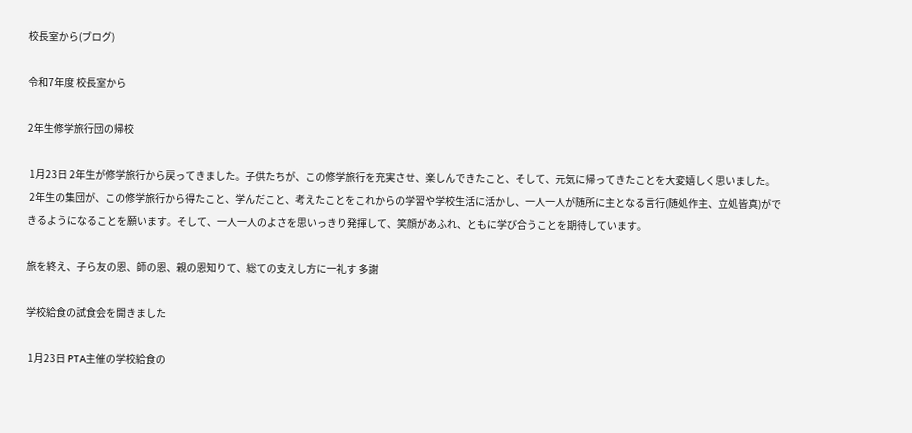校長室から(ブログ)

令和7年度 校長室から

2年生修学旅行団の帰校

 1月23日 2年生が修学旅行から戻ってきました。子供たちが、この修学旅行を充実させ、楽しんできたこと、そして、元気に帰ってきたことを大変嬉しく思いました。
 2年生の集団が、この修学旅行から得たこと、学んだこと、考えたことをこれからの学習や学校生活に活かし、一人一人が随所に主となる言行(随処作主、立処皆真)ができるようになることを願います。そして、一人一人のよさを思いっきり発揮して、笑顔があふれ、ともに学び合うことを期待しています。

旅を終え、子ら友の恩、師の恩、親の恩知りて、総ての支えし方に一礼す 多謝

学校給食の試食会を開きました

 1月23日 PTA主催の学校給食の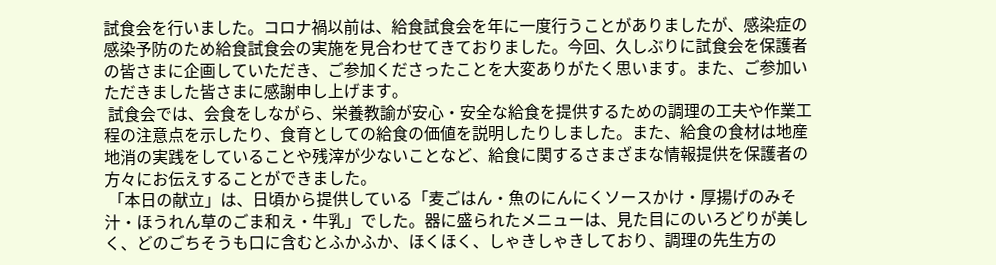試食会を行いました。コロナ禍以前は、給食試食会を年に一度行うことがありましたが、感染症の感染予防のため給食試食会の実施を見合わせてきておりました。今回、久しぶりに試食会を保護者の皆さまに企画していただき、ご参加くださったことを大変ありがたく思います。また、ご参加いただきました皆さまに感謝申し上げます。
 試食会では、会食をしながら、栄養教諭が安心・安全な給食を提供するための調理の工夫や作業工程の注意点を示したり、食育としての給食の価値を説明したりしました。また、給食の食材は地産地消の実践をしていることや残滓が少ないことなど、給食に関するさまざまな情報提供を保護者の方々にお伝えすることができました。
 「本日の献立」は、日頃から提供している「麦ごはん・魚のにんにくソースかけ・厚揚げのみそ汁・ほうれん草のごま和え・牛乳」でした。器に盛られたメニューは、見た目にのいろどりが美しく、どのごちそうも口に含むとふかふか、ほくほく、しゃきしゃきしており、調理の先生方の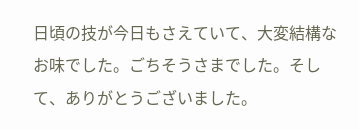日頃の技が今日もさえていて、大変結構なお味でした。ごちそうさまでした。そして、ありがとうございました。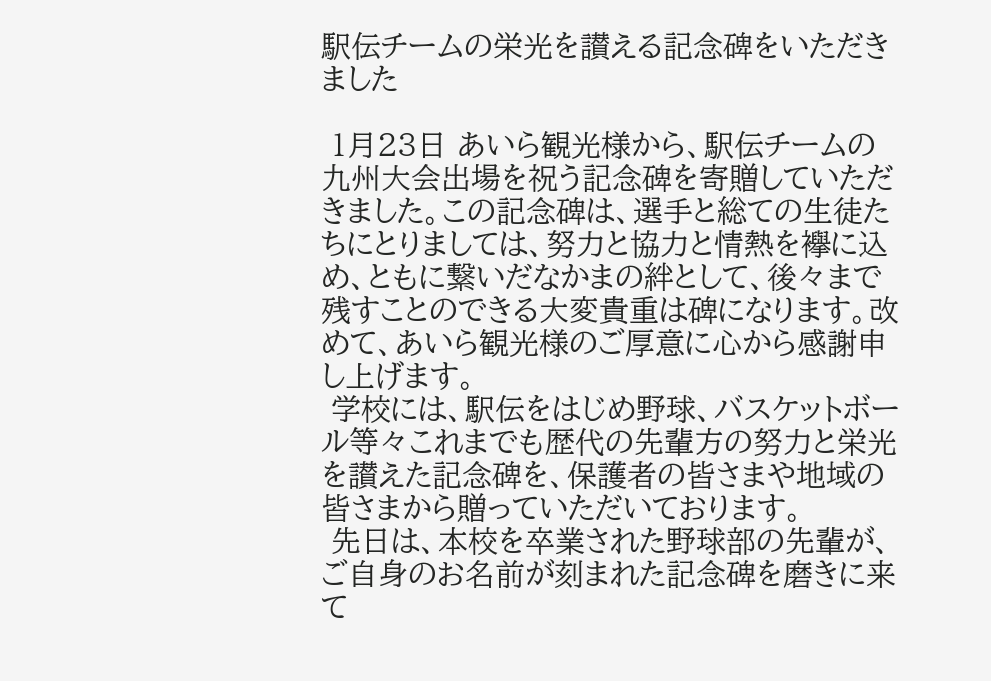駅伝チームの栄光を讃える記念碑をいただきました

 1月23日 あいら観光様から、駅伝チームの九州大会出場を祝う記念碑を寄贈していただきました。この記念碑は、選手と総ての生徒たちにとりましては、努力と協力と情熱を襷に込め、ともに繋いだなかまの絆として、後々まで残すことのできる大変貴重は碑になります。改めて、あいら観光様のご厚意に心から感謝申し上げます。
 学校には、駅伝をはじめ野球、バスケットボール等々これまでも歴代の先輩方の努力と栄光を讃えた記念碑を、保護者の皆さまや地域の皆さまから贈っていただいております。
 先日は、本校を卒業された野球部の先輩が、ご自身のお名前が刻まれた記念碑を磨きに来て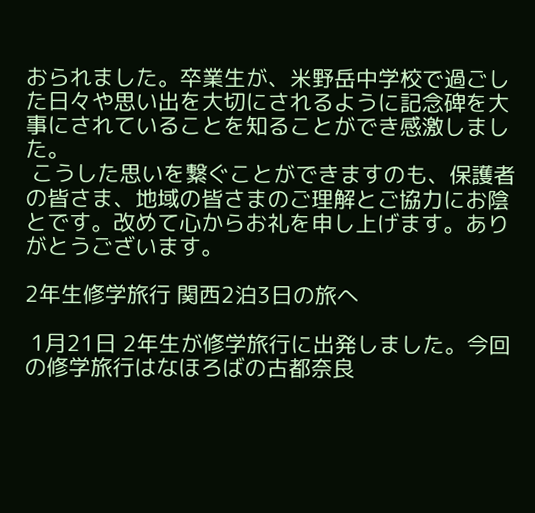おられました。卒業生が、米野岳中学校で過ごした日々や思い出を大切にされるように記念碑を大事にされていることを知ることができ感激しました。
 こうした思いを繋ぐことができますのも、保護者の皆さま、地域の皆さまのご理解とご協力にお陰とです。改めて心からお礼を申し上げます。ありがとうございます。

2年生修学旅行 関西2泊3日の旅へ

 1月21日 2年生が修学旅行に出発しました。今回の修学旅行はなほろばの古都奈良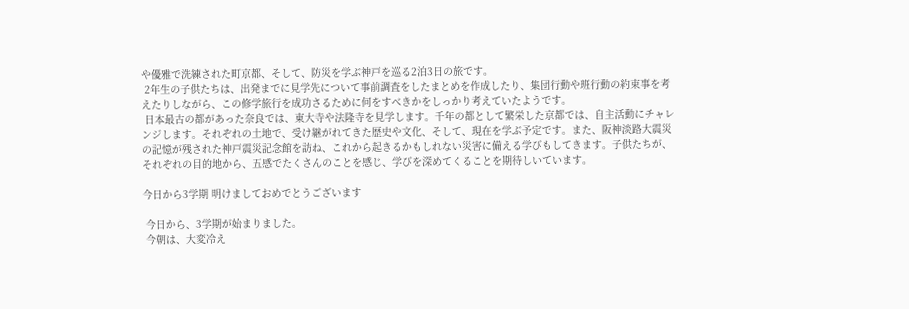や優雅で洗練された町京都、そして、防災を学ぶ神戸を巡る2泊3日の旅です。
 2年生の子供たちは、出発までに見学先について事前調査をしたまとめを作成したり、集団行動や班行動の約束事を考えたりしながら、この修学旅行を成功さるために何をすべきかをしっかり考えていたようです。
 日本最古の都があった奈良では、東大寺や法隆寺を見学します。千年の都として繁栄した京都では、自主活動にチャレンジします。それぞれの土地で、受け継がれてきた歴史や文化、そして、現在を学ぶ予定です。また、阪神淡路大震災の記憶が残された神戸震災記念館を訪ね、これから起きるかもしれない災害に備える学びもしてきます。子供たちが、それぞれの目的地から、五感でたくさんのことを感じ、学びを深めてくることを期待しいています。

今日から3学期 明けましておめでとうございます

 今日から、3学期が始まりました。
 今朝は、大変冷え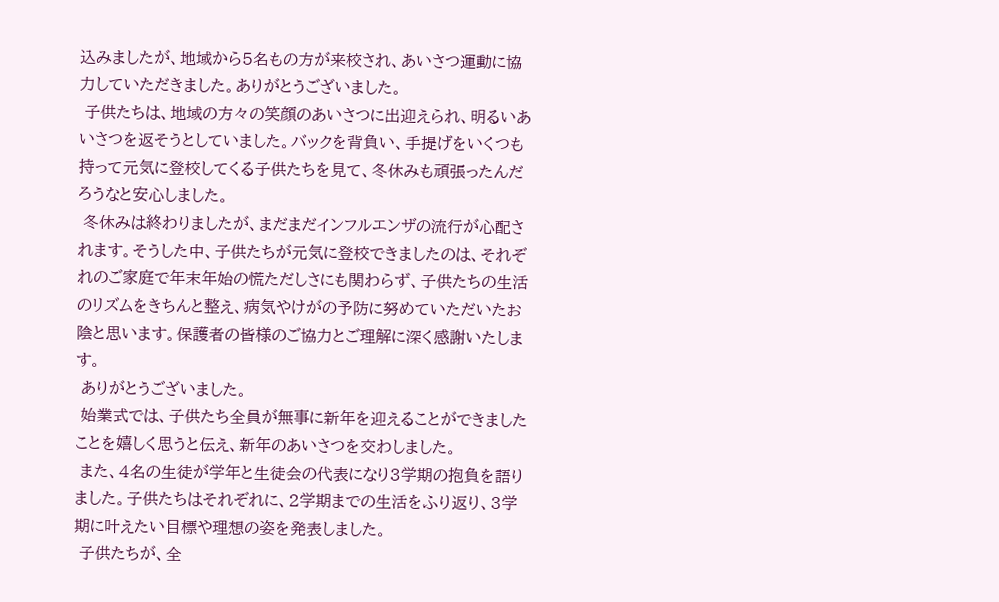込みましたが、地域から5名もの方が来校され、あいさつ運動に協力していただきました。ありがとうございました。
 子供たちは、地域の方々の笑顔のあいさつに出迎えられ、明るいあいさつを返そうとしていました。バックを背負い、手提げをいくつも持って元気に登校してくる子供たちを見て、冬休みも頑張ったんだろうなと安心しました。
 冬休みは終わりましたが、まだまだインフルエンザの流行が心配されます。そうした中、子供たちが元気に登校できましたのは、それぞれのご家庭で年末年始の慌ただしさにも関わらず、子供たちの生活のリズムをきちんと整え、病気やけがの予防に努めていただいたお陰と思います。保護者の皆様のご協力とご理解に深く感謝いたします。
 ありがとうございました。
 始業式では、子供たち全員が無事に新年を迎えることができましたことを嬉しく思うと伝え、新年のあいさつを交わしました。
 また、4名の生徒が学年と生徒会の代表になり3学期の抱負を語りました。子供たちはそれぞれに、2学期までの生活をふり返り、3学期に叶えたい目標や理想の姿を発表しました。
 子供たちが、全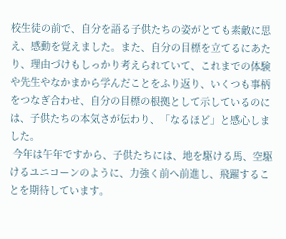校生徒の前で、自分を語る子供たちの姿がとても素敵に思え、感動を覚えました。また、自分の目標を立てるにあたり、理由づけもしっかり考えられていて、これまでの体験や先生やなかまから学んだことをふり返り、いくつも事柄をつなぎ合わせ、自分の目標の根拠として示しているのには、子供たちの本気さが伝わり、「なるほど」と感心しました。
 今年は午年ですから、子供たちには、地を駆ける馬、空駆けるユニコーンのように、力強く前へ前進し、飛躍することを期待しています。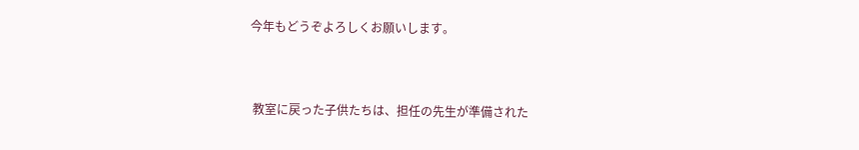今年もどうぞよろしくお願いします。



 教室に戻った子供たちは、担任の先生が準備された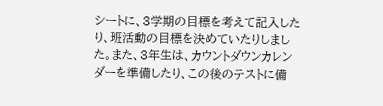シートに、3学期の目標を考えて記入したり、班活動の目標を決めていたりしました。また、3年生は、カウントダウンカレンダーを準備したり、この後のテストに備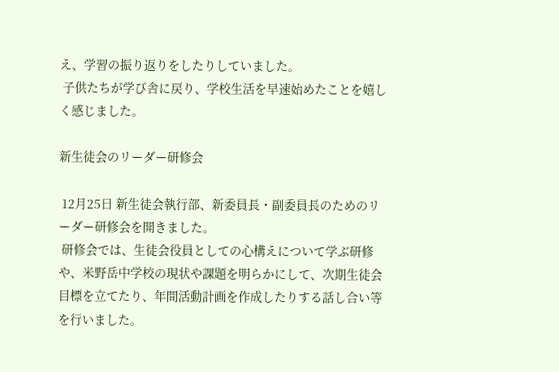え、学習の振り返りをしたりしていました。
 子供たちが学び舎に戻り、学校生活を早速始めたことを嬉しく感じました。

新生徒会のリーダー研修会

 12月25日 新生徒会執行部、新委員長・副委員長のためのリーダー研修会を開きました。
 研修会では、生徒会役員としての心構えについて学ぶ研修や、米野岳中学校の現状や課題を明らかにして、次期生徒会目標を立てたり、年間活動計画を作成したりする話し合い等を行いました。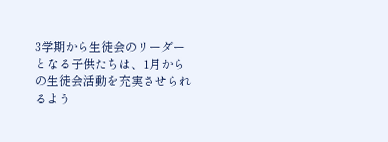3学期から生徒会のリーダーとなる子供たちは、1月からの生徒会活動を充実させられるよう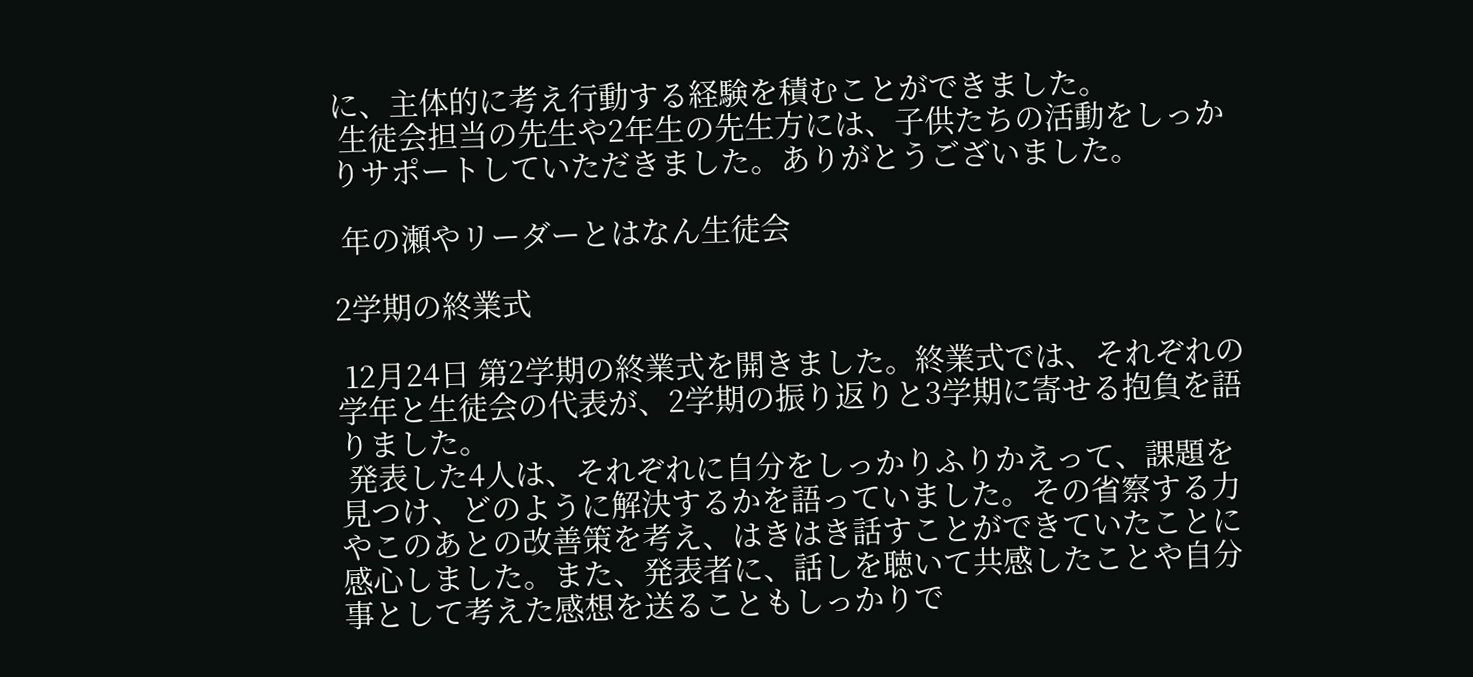に、主体的に考え行動する経験を積むことができました。
 生徒会担当の先生や2年生の先生方には、子供たちの活動をしっかりサポートしていただきました。ありがとうございました。

 年の瀬やリーダーとはなん生徒会

2学期の終業式

 12月24日 第2学期の終業式を開きました。終業式では、それぞれの学年と生徒会の代表が、2学期の振り返りと3学期に寄せる抱負を語りました。
 発表した4人は、それぞれに自分をしっかりふりかえって、課題を見つけ、どのように解決するかを語っていました。その省察する力やこのあとの改善策を考え、はきはき話すことができていたことに感心しました。また、発表者に、話しを聴いて共感したことや自分事として考えた感想を送ることもしっかりで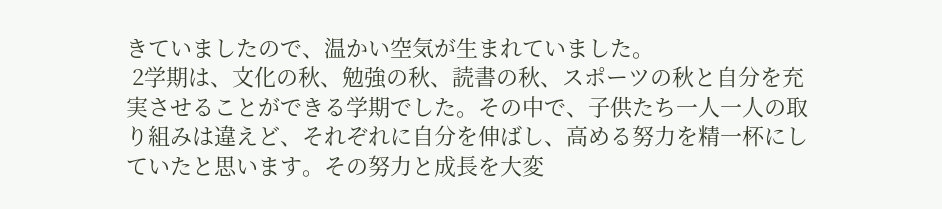きていましたので、温かい空気が生まれていました。
 2学期は、文化の秋、勉強の秋、読書の秋、スポーツの秋と自分を充実させることができる学期でした。その中で、子供たち一人一人の取り組みは違えど、それぞれに自分を伸ばし、高める努力を精一杯にしていたと思います。その努力と成長を大変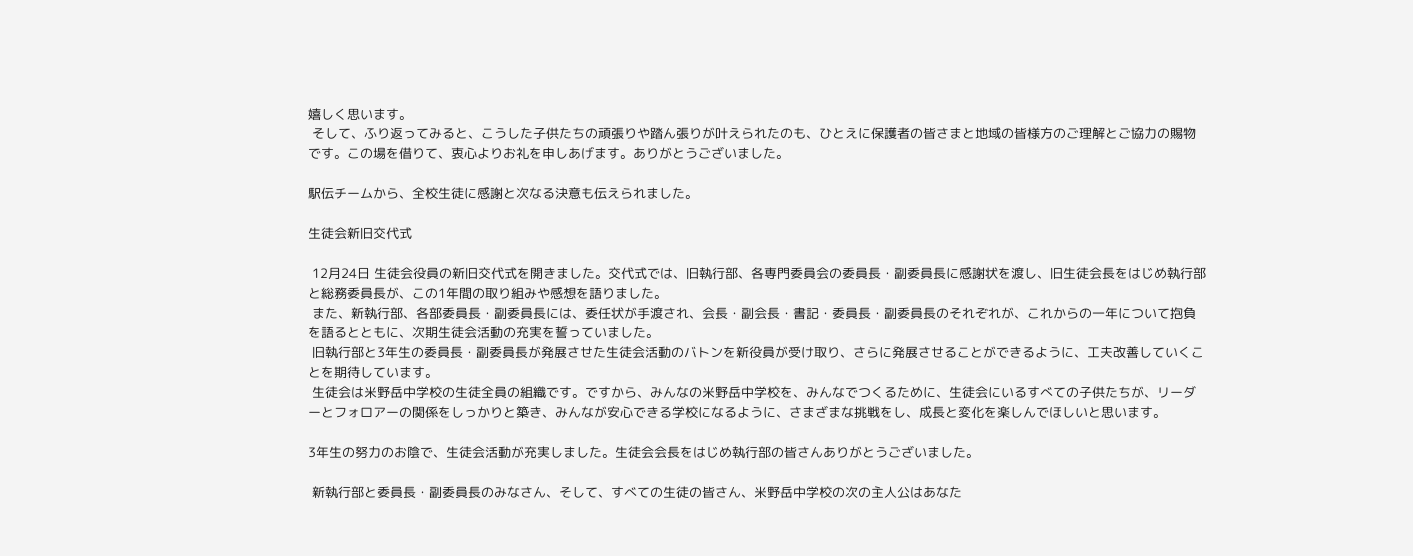嬉しく思います。
 そして、ふり返ってみると、こうした子供たちの頑張りや踏ん張りが叶えられたのも、ひとえに保護者の皆さまと地域の皆様方のご理解とご協力の賜物です。この場を借りて、衷心よりお礼を申しあげます。ありがとうございました。

駅伝チームから、全校生徒に感謝と次なる決意も伝えられました。

生徒会新旧交代式

 12月24日 生徒会役員の新旧交代式を開きました。交代式では、旧執行部、各専門委員会の委員長・副委員長に感謝状を渡し、旧生徒会長をはじめ執行部と総務委員長が、この1年間の取り組みや感想を語りました。
 また、新執行部、各部委員長・副委員長には、委任状が手渡され、会長・副会長・書記・委員長・副委員長のそれぞれが、これからの一年について抱負を語るとともに、次期生徒会活動の充実を誓っていました。
 旧執行部と3年生の委員長・副委員長が発展させた生徒会活動のバトンを新役員が受け取り、さらに発展させることができるように、工夫改善していくことを期待しています。
 生徒会は米野岳中学校の生徒全員の組織です。ですから、みんなの米野岳中学校を、みんなでつくるために、生徒会にいるすべての子供たちが、リーダーとフォロアーの関係をしっかりと築き、みんなが安心できる学校になるように、さまざまな挑戦をし、成長と変化を楽しんでほしいと思います。

3年生の努力のお陰で、生徒会活動が充実しました。生徒会会長をはじめ執行部の皆さんありがとうございました。

 新執行部と委員長・副委員長のみなさん、そして、すべての生徒の皆さん、米野岳中学校の次の主人公はあなた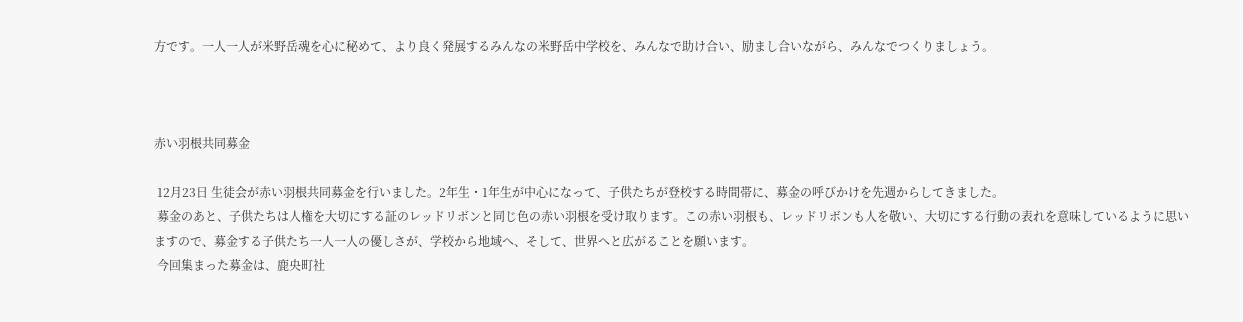方です。一人一人が米野岳魂を心に秘めて、より良く発展するみんなの米野岳中学校を、みんなで助け合い、励まし合いながら、みんなでつくりましょう。



赤い羽根共同募金

 12月23日 生徒会が赤い羽根共同募金を行いました。2年生・1年生が中心になって、子供たちが登校する時間帯に、募金の呼びかけを先週からしてきました。
 募金のあと、子供たちは人権を大切にする証のレッドリボンと同じ色の赤い羽根を受け取ります。この赤い羽根も、レッドリボンも人を敬い、大切にする行動の表れを意味しているように思いますので、募金する子供たち一人一人の優しさが、学校から地域へ、そして、世界へと広がることを願います。
 今回集まった募金は、鹿央町社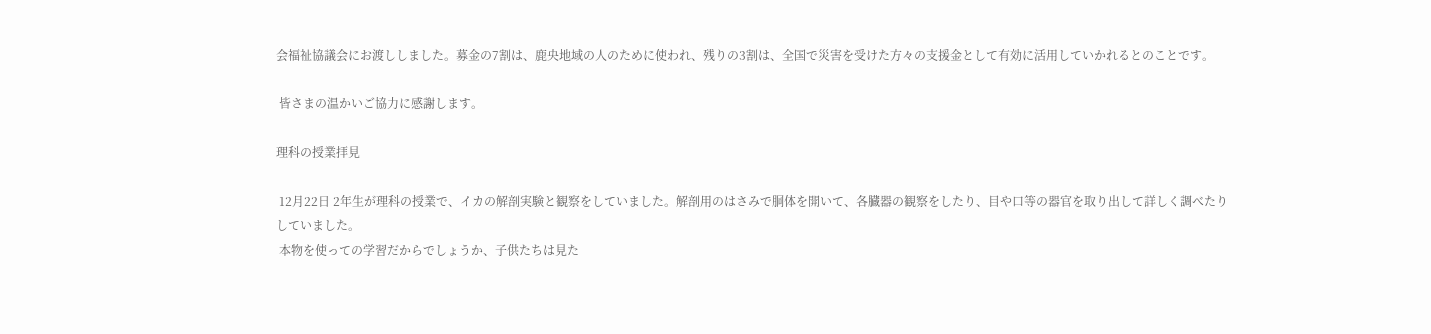会福祉協議会にお渡ししました。募金の7割は、鹿央地域の人のために使われ、残りの3割は、全国で災害を受けた方々の支援金として有効に活用していかれるとのことです。

 皆さまの温かいご協力に感謝します。

理科の授業拝見

 12月22日 2年生が理科の授業で、イカの解剖実験と観察をしていました。解剖用のはさみで胴体を開いて、各臓器の観察をしたり、目や口等の器官を取り出して詳しく調べたりしていました。
 本物を使っての学習だからでしょうか、子供たちは見た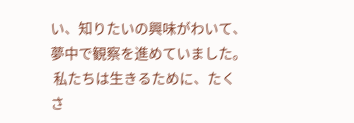い、知りたいの興味がわいて、夢中で観察を進めていました。
 私たちは生きるために、たくさ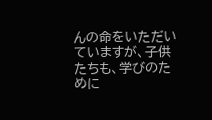んの命をいただいていますが、子供たちも、学びのために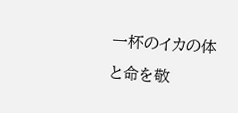一杯のイカの体と命を敬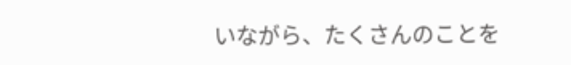いながら、たくさんのことを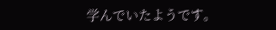学んでいたようです。